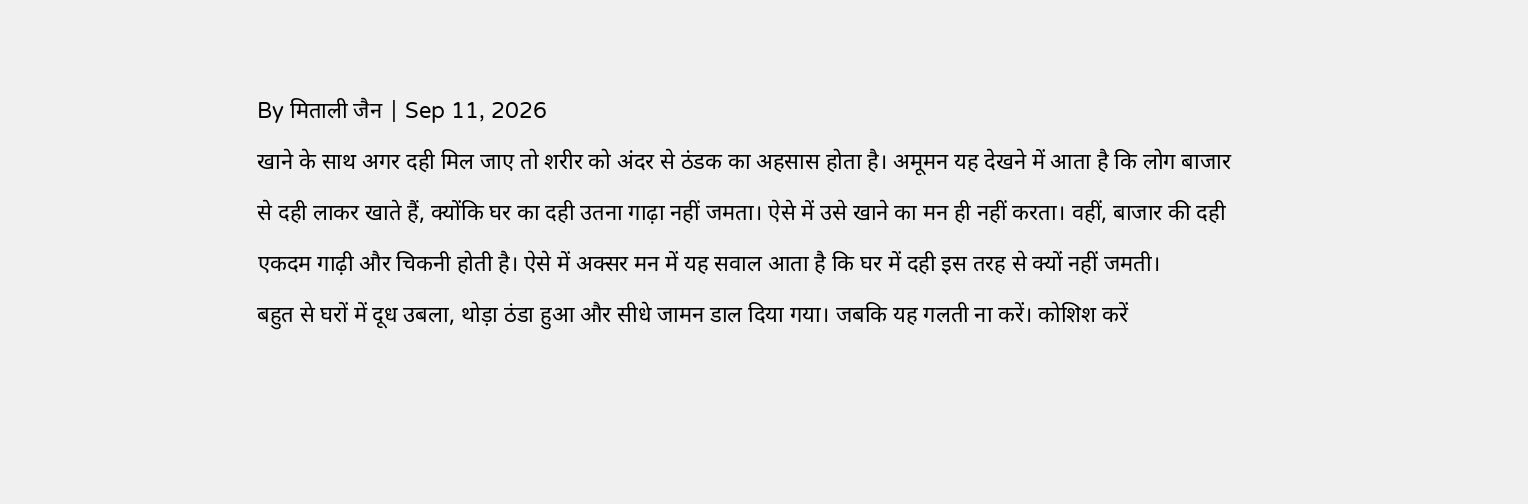By मिताली जैन | Sep 11, 2026
खाने के साथ अगर दही मिल जाए तो शरीर को अंदर से ठंडक का अहसास होता है। अमूमन यह देखने में आता है कि लोग बाजार से दही लाकर खाते हैं, क्योंकि घर का दही उतना गाढ़ा नहीं जमता। ऐसे में उसे खाने का मन ही नहीं करता। वहीं, बाजार की दही एकदम गाढ़ी और चिकनी होती है। ऐसे में अक्सर मन में यह सवाल आता है कि घर में दही इस तरह से क्यों नहीं जमती।
बहुत से घरों में दूध उबला, थोड़ा ठंडा हुआ और सीधे जामन डाल दिया गया। जबकि यह गलती ना करें। कोशिश करें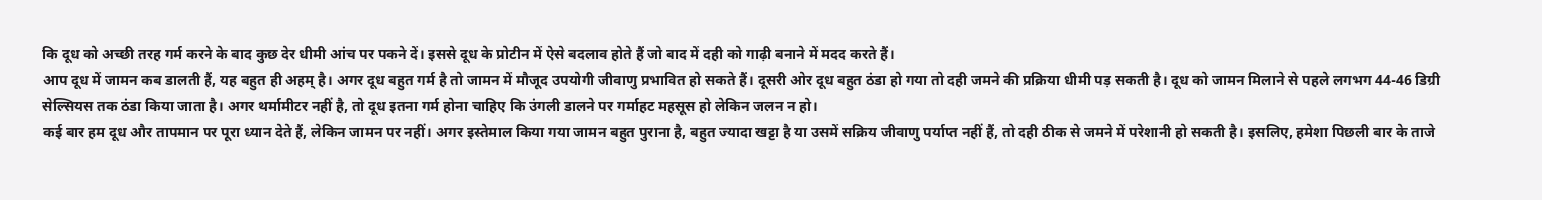कि दूध को अच्छी तरह गर्म करने के बाद कुछ देर धीमी आंच पर पकने दें। इससे दूध के प्रोटीन में ऐसे बदलाव होते हैं जो बाद में दही को गाढ़ी बनाने में मदद करते हैं।
आप दूध में जामन कब डालती हैं, यह बहुत ही अहम् है। अगर दूध बहुत गर्म है तो जामन में मौजूद उपयोगी जीवाणु प्रभावित हो सकते हैं। दूसरी ओर दूध बहुत ठंडा हो गया तो दही जमने की प्रक्रिया धीमी पड़ सकती है। दूध को जामन मिलाने से पहले लगभग 44-46 डिग्री सेल्सियस तक ठंडा किया जाता है। अगर थर्मामीटर नहीं है, तो दूध इतना गर्म होना चाहिए कि उंगली डालने पर गर्माहट महसूस हो लेकिन जलन न हो।
कई बार हम दूध और तापमान पर पूरा ध्यान देते हैं, लेकिन जामन पर नहीं। अगर इस्तेमाल किया गया जामन बहुत पुराना है, बहुत ज्यादा खट्टा है या उसमें सक्रिय जीवाणु पर्याप्त नहीं हैं, तो दही ठीक से जमने में परेशानी हो सकती है। इसलिए, हमेशा पिछली बार के ताजे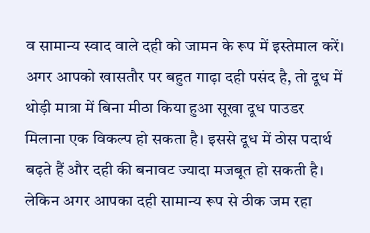व सामान्य स्वाद वाले दही को जामन के रूप में इस्तेमाल करें।
अगर आपको खासतौर पर बहुत गाढ़ा दही पसंद है, तो दूध में थोड़ी मात्रा में बिना मीठा किया हुआ सूखा दूध पाउडर मिलाना एक विकल्प हो सकता है। इससे दूध में ठोस पदार्थ बढ़ते हैं और दही की बनावट ज्यादा मजबूत हो सकती है। लेकिन अगर आपका दही सामान्य रूप से ठीक जम रहा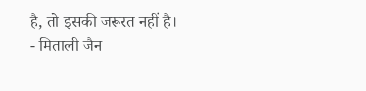है, तो इसकी जरूरत नहीं है।
- मिताली जैन